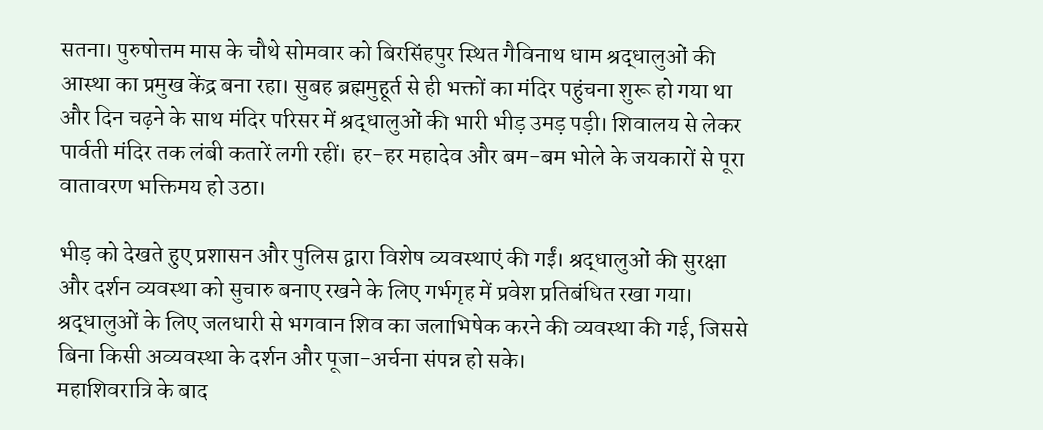सतना। पुरुषोत्तम मास के चौथे सोमवार को बिरसिंहपुर स्थित गैविनाथ धाम श्रद्धालुओं की आस्था का प्रमुख केंद्र बना रहा। सुबह ब्रह्ममुहूर्त से ही भक्तों का मंदिर पहुंचना शुरू हो गया था और दिन चढ़ने के साथ मंदिर परिसर में श्रद्धालुओं की भारी भीड़ उमड़ पड़ी। शिवालय से लेकर पार्वती मंदिर तक लंबी कतारें लगी रहीं। हर-हर महादेव और बम-बम भोले के जयकारों से पूरा वातावरण भक्तिमय हो उठा।

भीड़ को देखते हुए प्रशासन और पुलिस द्वारा विशेष व्यवस्थाएं की गईं। श्रद्धालुओं की सुरक्षा और दर्शन व्यवस्था को सुचारु बनाए रखने के लिए गर्भगृह में प्रवेश प्रतिबंधित रखा गया। श्रद्धालुओं के लिए जलधारी से भगवान शिव का जलाभिषेक करने की व्यवस्था की गई, जिससे बिना किसी अव्यवस्था के दर्शन और पूजा-अर्चना संपन्न हो सके।
महाशिवरात्रि के बाद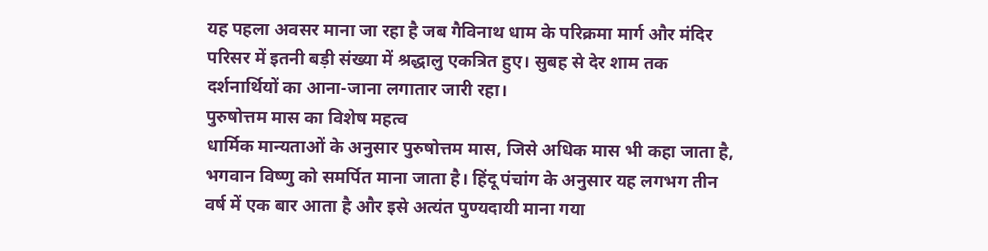यह पहला अवसर माना जा रहा है जब गैविनाथ धाम के परिक्रमा मार्ग और मंदिर परिसर में इतनी बड़ी संख्या में श्रद्धालु एकत्रित हुए। सुबह से देर शाम तक दर्शनार्थियों का आना-जाना लगातार जारी रहा।
पुरुषोत्तम मास का विशेष महत्व
धार्मिक मान्यताओं के अनुसार पुरुषोत्तम मास, जिसे अधिक मास भी कहा जाता है, भगवान विष्णु को समर्पित माना जाता है। हिंदू पंचांग के अनुसार यह लगभग तीन वर्ष में एक बार आता है और इसे अत्यंत पुण्यदायी माना गया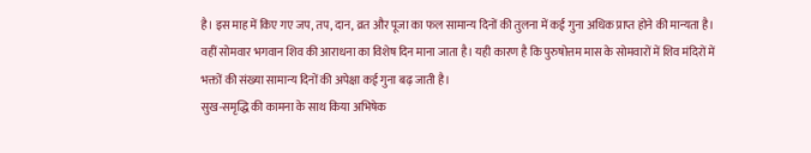है। इस माह में किए गए जप, तप, दान, व्रत और पूजा का फल सामान्य दिनों की तुलना में कई गुना अधिक प्राप्त होने की मान्यता है।
वहीं सोमवार भगवान शिव की आराधना का विशेष दिन माना जाता है। यही कारण है कि पुरुषोत्तम मास के सोमवारों में शिव मंदिरों में भक्तों की संख्या सामान्य दिनों की अपेक्षा कई गुना बढ़ जाती है।
सुख-समृद्धि की कामना के साथ किया अभिषेक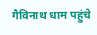गैविनाथ धाम पहुंचे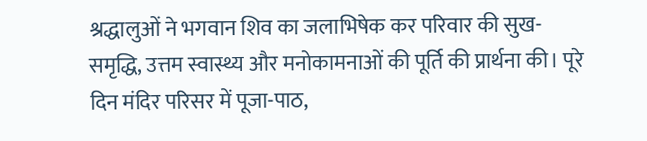श्रद्धालुओं ने भगवान शिव का जलाभिषेक कर परिवार की सुख-समृद्धि, उत्तम स्वास्थ्य और मनोकामनाओं की पूर्ति की प्रार्थना की। पूरे दिन मंदिर परिसर में पूजा-पाठ,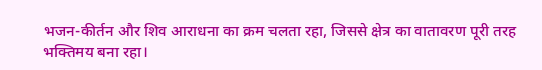भजन-कीर्तन और शिव आराधना का क्रम चलता रहा, जिससे क्षेत्र का वातावरण पूरी तरह भक्तिमय बना रहा।